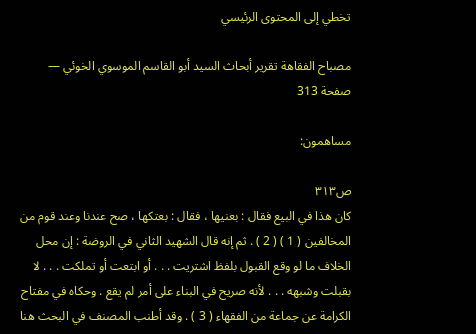تخطي إلى المحتوى الرئيسي

مصباح الفقاهة تقرير أبحاث السيد أبو القاسم الموسوي الخوئي — صفحة 313

مساهمون:

ص٣١٣
كان هذا في البيع فقال : بعنيها ، فقال : بعتكها ، صح عندنا وعند قوم من المخالفين ( 1 ) ( 2 ) . ثم إنه قال الشهيد الثاني في الروضة : إن محل الخلاف ما لو وقع القبول بلفظ اشتريت . . . أو ابتعت أو تملكت . . . لا بقبلت وشبهه . . . لأنه صريح في البناء على أمر لم يقع . وحكاه في مفتاح الكرامة عن جماعة من الفقهاء ( 3 ) . وقد أطنب المصنف في البحث هنا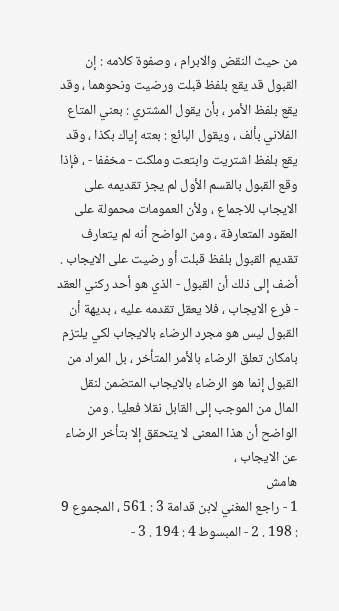من حيث النقض والابرام ، وصفوة كلامه : إن القبول قد يقع بلفظ قبلت ورضيت ونحوهما ، وقد يقع بلفظ الأمر ، بأن يقول المشتري : بعني المتاع الفلاني بألف ، ويقول البائع : بعته إياك بكذا ، وقد يقع بلفظ اشتريت وابتعت وملكت - مخففا - ، فإذا وقع القبول بالقسم الأول لم يجز تقديمه على الايجاب للاجماع ، ولأن العمومات محمولة على العقود المتعارفة ، ومن الواضح أنه لم يتعارف تقديم القبول بلفظ قبلت أو رضيت على الايجاب . أضف إلى ذلك أن القبول - الذي هو أحد ركني العقد - فرع الايجاب ، فلا يعقل تقدمه عليه ، بديهة أن القبول ليس هو مجرد الرضاء بالايجاب لكي يلتزم بامكان تعلق الرضاء بالأمر المتأخر ، بل المراد من القبول إنما هو الرضاء بالايجاب المتضمن لنقل المال من الموجب إلى القابل نقلا فعليا . ومن الواضح أن هذا المعنى لا يتحقق إلا بتأخر الرضاء عن الايجاب ،
هامش
1 - راجع المغني لابن قدامة 3 : 561 ، المجموع 9 : 198 . 2 - المبسوط 4 : 194 . 3 -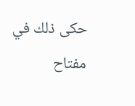حكى ذلك في مفتاح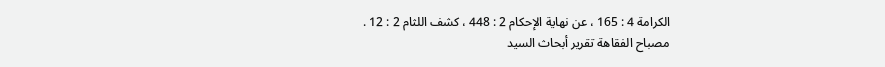الكرامة 4 : 165 ، عن نهاية الإحكام 2 : 448 ، كشف اللثام 2 : 12 .
مصباح الفقاهة تقرير أبحاث السيد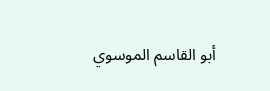أبو القاسم الموسوي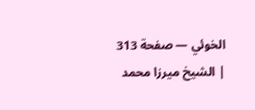الخوئي — صفحة 313 | الشيخ ميرزا محمد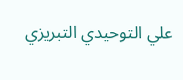علي التوحيدي التبريزي